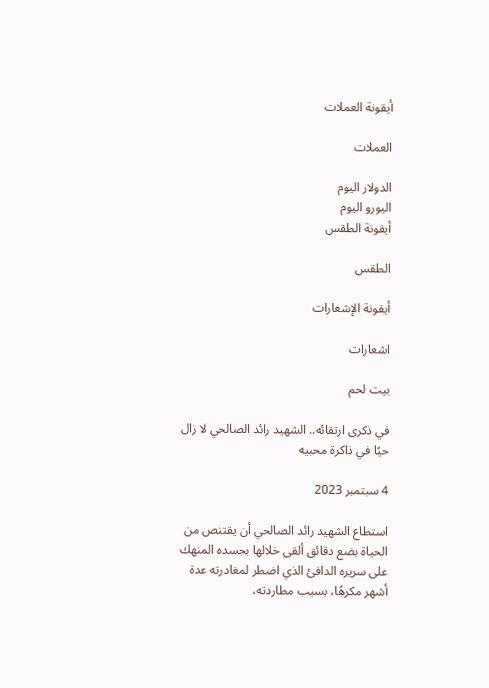أيقونة العملات

العملات

الدولار اليوم
اليورو اليوم
أيقونة الطقس

الطقس

أيقونة الإشعارات

اشعارات

بيت لحم

في ذكرى ارتقائه.. الشهيد رائد الصالحي لا زال حيًا في ذاكرة محبيه

4 سبتمبر 2023

استطاع الشهيد رائد الصالحي أن يقتنص من الحياة بضع دقائق ألقى خلالها بجسده المنهك على سريره الدافئ الذي اضطر لمغادرته عدة أشهر مكرهًا، بسبب مطاردته،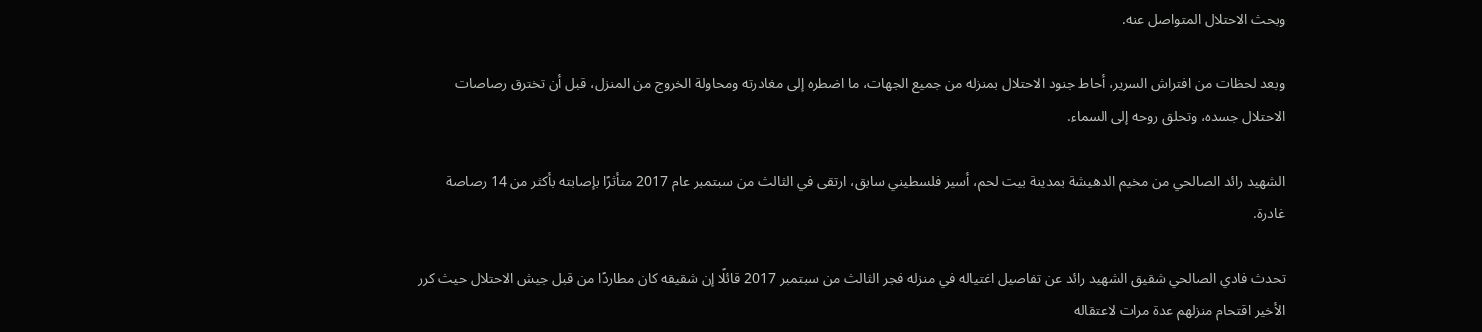وبحث الاحتلال المتواصل عنه.

وبعد لحظات من افتراش السرير، أحاط جنود الاحتلال بمنزله من جميع الجهات، ما اضطره إلى مغادرته ومحاولة الخروج من المنزل، قبل أن تخترق رصاصات الاحتلال جسده، وتحلق روحه إلى السماء.

الشهيد رائد الصالحي من مخيم الدهيشة بمدينة بيت لحم، أسير فلسطيني سابق، ارتقى في الثالث من سبتمبر عام 2017 متأثرًا بإصابته بأكثر من 14 رصاصة غادرة.

تحدث فادي الصالحي شقيق الشهيد رائد عن تفاصيل اغتياله في منزله فجر الثالث من سبتمبر 2017 قائلًا إن شقيقه كان مطاردًا من قبل جيش الاحتلال حيث كرر الأخير اقتحام منزلهم عدة مرات لاعتقاله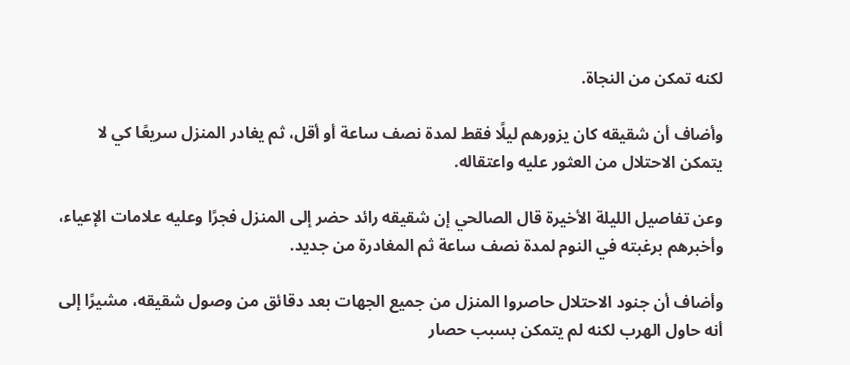لكنه تمكن من النجاة.

وأضاف أن شقيقه كان يزورهم ليلًا فقط لمدة نصف ساعة أو أقل، ثم يغادر المنزل سريعًا كي لا يتمكن الاحتلال من العثور عليه واعتقاله.

وعن تفاصيل الليلة الأخيرة قال الصالحي إن شقيقه رائد حضر إلى المنزل فجرًا وعليه علامات الإعياء، وأخبرهم برغبته في النوم لمدة نصف ساعة ثم المغادرة من جديد.

وأضاف أن جنود الاحتلال حاصروا المنزل من جميع الجهات بعد دقائق من وصول شقيقه، مشيرًا إلى أنه حاول الهرب لكنه لم يتمكن بسبب حصار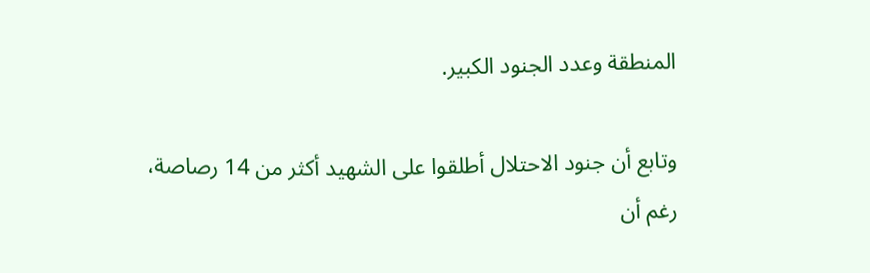المنطقة وعدد الجنود الكبير.

وتابع أن جنود الاحتلال أطلقوا على الشهيد أكثر من 14 رصاصة، رغم أن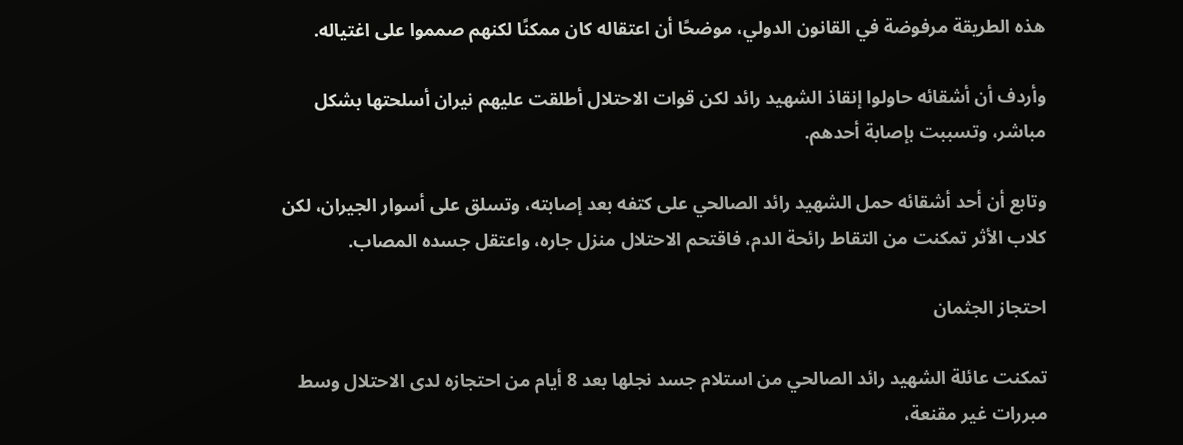هذه الطريقة مرفوضة في القانون الدولي، موضحًا أن اعتقاله كان ممكنًا لكنهم صمموا على اغتياله.

وأردف أن أشقائه حاولوا إنقاذ الشهيد رائد لكن قوات الاحتلال أطلقت عليهم نيران أسلحتها بشكل مباشر، وتسببت بإصابة أحدهم.

وتابع أن أحد أشقائه حمل الشهيد رائد الصالحي على كتفه بعد إصابته، وتسلق على أسوار الجيران، لكن كلاب الأثر تمكنت من التقاط رائحة الدم، فاقتحم الاحتلال منزل جاره، واعتقل جسده المصاب.

احتجاز الجثمان

تمكنت عائلة الشهيد رائد الصالحي من استلام جسد نجلها بعد 8 أيام من احتجازه لدى الاحتلال وسط مبررات غير مقنعة،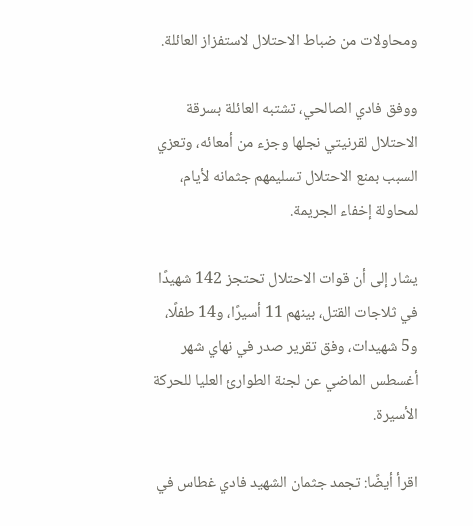ومحاولات من ضباط الاحتلال لاستفزاز العائلة.

ووفق فادي الصالحي، تشتبه العائلة بسرقة الاحتلال لقرنيتي نجلها وجزء من أمعائه، وتعزي السبب بمنع الاحتلال تسليمهم جثمانه لأيام، لمحاولة إخفاء الجريمة.

يشار إلى أن قوات الاحتلال تحتجز 142 شهيدًا في ثلاجات القتل، بينهم 11 أسيرًا، و14 طفلًا، و5 شهيدات، وفق تقرير صدر في نهاي شهر أغسطس الماضي عن لجنة الطوارئ العليا للحركة الأسيرة.

اقرأ أيضًا: تجمد جثمان الشهيد فادي غطاس في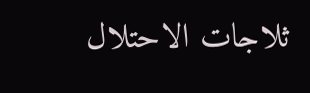ثلاجات الاحتلال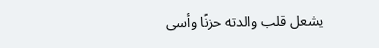يشعل قلب والدته حزنًا وأسى